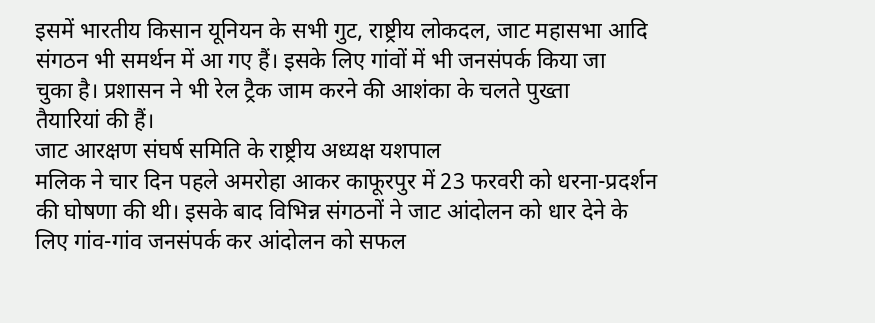इसमें भारतीय किसान यूनियन के सभी गुट, राष्ट्रीय लोकदल, जाट महासभा आदि
संगठन भी समर्थन में आ गए हैं। इसके लिए गांवों में भी जनसंपर्क किया जा
चुका है। प्रशासन ने भी रेल ट्रैक जाम करने की आशंका के चलते पुख्ता
तैयारियां की हैं।
जाट आरक्षण संघर्ष समिति के राष्ट्रीय अध्यक्ष यशपाल
मलिक ने चार दिन पहले अमरोहा आकर काफूरपुर में 23 फरवरी को धरना-प्रदर्शन
की घोषणा की थी। इसके बाद विभिन्न संगठनों ने जाट आंदोलन को धार देने के
लिए गांव-गांव जनसंपर्क कर आंदोलन को सफल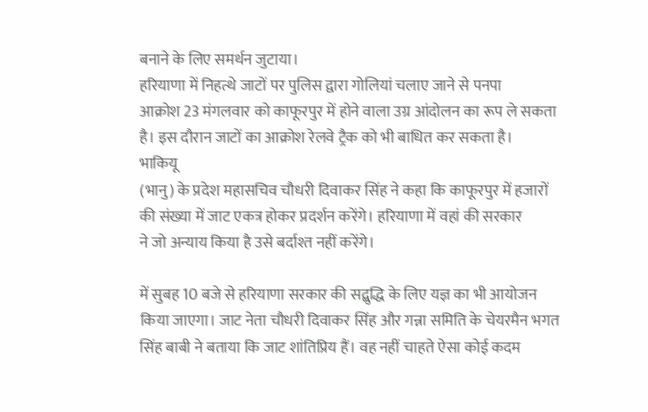बनाने के लिए समर्थन जुटाया।
हरियाणा में निहत्थे जाटों पर पुलिस द्वारा गोलियां चलाए जाने से पनपा
आक्रोश 23 मंगलवार को काफूरपुर में होने वाला उग्र आंदोलन का रूप ले सकता
है। इस दौरान जाटों का आक्रोश रेलवे ट्रैक को भी बाधित कर सकता है।
भाकियू
(भानु) के प्रदेश महासचिव चौधरी दिवाकर सिंह ने कहा कि काफूरपुर में हजारों
की संख्या में जाट एकत्र होकर प्रदर्शन करेंगे। हरियाणा में वहां की सरकार
ने जो अन्याय किया है उसे बर्दाश्त नहीं करेंगे।

में सुबह 10 बजे से हरियाणा सरकार की सद्बुद्धि के लिए यज्ञ का भी आयोजन
किया जाएगा। जाट नेता चौधरी दिवाकर सिंह और गन्ना समिति के चेयरमैन भगत
सिंह बाबी ने बताया कि जाट शांतिप्रिय हैं। वह नहीं चाहते ऐसा कोई कदम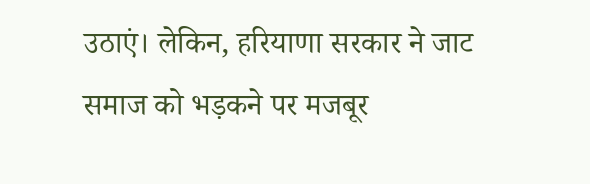उठाएं। लेकिन, हरियाणा सरकार ने जाट समाज को भड़कने पर मजबूर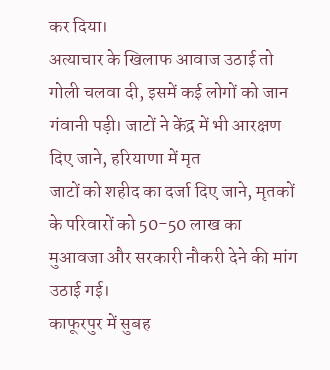कर दिया।
अत्याचार के खिलाफ आवाज उठाई तो गोली चलवा दी, इसमें कई लोगों को जान
गंवानी पड़ी। जाटों ने केंद्र में भी आरक्षण दिए जाने, हरियाणा में मृत
जाटों को शहीद का दर्जा दिए जाने, मृतकों के परिवारों को 50-50 लाख का
मुआवजा और सरकारी नौकरी देने की मांग उठाई गई।
काफूरपुर में सुबह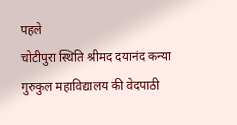पहले
चोटीपुरा स्थिति श्रीमद दयानंद कन्या गुरुकुल महाविद्यालय की वेदपाठी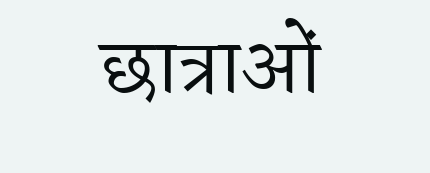छात्राओं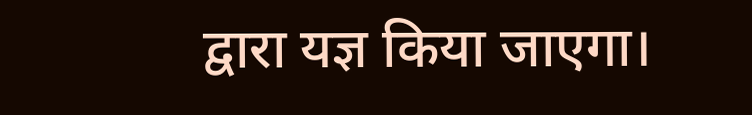द्वारा यज्ञ किया जाएगा।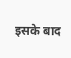इसके बाद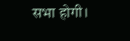सभा होगी।